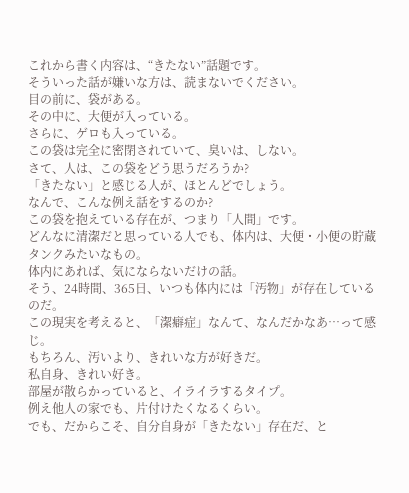これから書く内容は、“きたない”話題です。
そういった話が嫌いな方は、読まないでください。
目の前に、袋がある。
その中に、大便が入っている。
さらに、ゲロも入っている。
この袋は完全に密閉されていて、臭いは、しない。
さて、人は、この袋をどう思うだろうか?
「きたない」と感じる人が、ほとんどでしょう。
なんで、こんな例え話をするのか?
この袋を抱えている存在が、つまり「人間」です。
どんなに清潔だと思っている人でも、体内は、大便・小便の貯蔵タンクみたいなもの。
体内にあれば、気にならないだけの話。
そう、24時間、365日、いつも体内には「汚物」が存在しているのだ。
この現実を考えると、「潔癖症」なんて、なんだかなあ…って感じ。
もちろん、汚いより、きれいな方が好きだ。
私自身、きれい好き。
部屋が散らかっていると、イライラするタイプ。
例え他人の家でも、片付けたくなるくらい。
でも、だからこそ、自分自身が「きたない」存在だ、と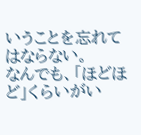いうことを忘れてはならない。
なんでも、「ほどほど」くらいがい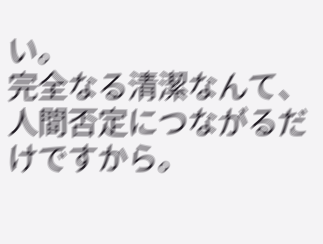い。
完全なる清潔なんて、人間否定につながるだけですから。